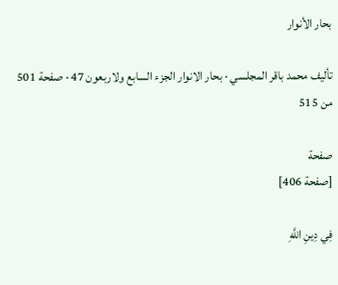بحار الأنوار

تأليف محمد باقر المجلسي · بحار الانوار الجزء السابع ولاربعون 47 · صفحة 501 من 515

صفحة
[صفحة 406]

فِي دِينِ اللَّهِ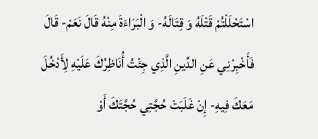اسْتَحْلَلْتُمْ قَتْلَهُ وَ قِتَالَهُ- وَ الْبَرَاءَةَ مِنْهُ قَالَ نَعَمْ- قَالَ فَأَخْبِرْنِي عَنِ الدِّينِ الَّذِي جِئْتُ أُنَاظِرُكَ عَلَيْهِ لِأَدْخُلَ مَعَكَ فِيهِ- إِنْ غَلَبَتْ حُجَّتِي حُجَّتَكَ أَوْ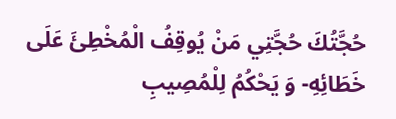حُجَّتُكَ حُجَّتِي مَنْ يُوقِفُ الْمُخْطِئَ عَلَى خَطَائِهِ- وَ يَحْكُمُ لِلْمُصِيبِ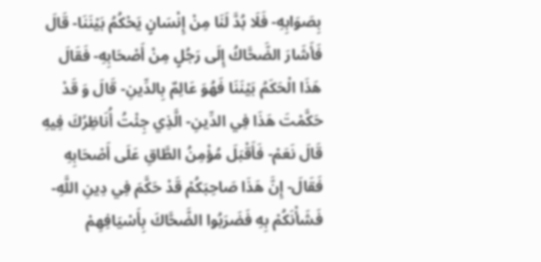بِصَوَابِهِ- فَلَا بُدَّ لَنَا مِنْ إِنْسَانٍ يَحْكُمُ بَيْنَنَا- قَالَ فَأَشَارَ الضَّحَّاكُ إِلَى رَجُلٍ مِنْ أَصْحَابِهِ- فَقَالَ هَذَا الْحَكَمُ بَيْنَنَا فَهُوَ عَالِمٌ بِالدِّينِ- قَالَ وَ قَدْ حَكَّمْتَ هَذَا فِي الدِّينِ- الَّذِي جِئْتُ أُنَاظِرُكَ فِيهِ قَالَ نَعَمْ- فَأَقْبَلَ مُؤْمِنُ الطَّاقِ عَلَى أَصْحَابِهِ فَقَالَ- إِنَّ هَذَا صَاحِبَكُمْ قَدْ حَكَّمَ فِي دِينِ اللَّهِ- فَشَأْنَكُمْ بِهِ فَضَرَبُوا الضَّحَّاكَ بِأَسْيَافِهِمْ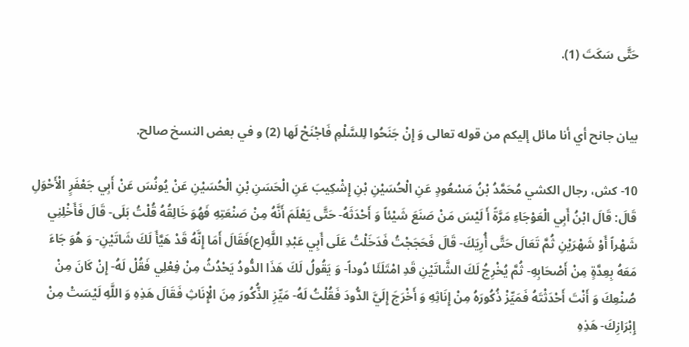حَتَّى سَكَتَ (1).


بيان جانح أي أنا مائل إليكم من قوله تعالى وَ إِنْ جَنَحُوا لِلسَّلْمِ فَاجْنَحْ لَها (2) و في بعض النسخ صالح.

10- كش، رجال الكشي مُحَمَّدُ بْنُ مَسْعُودٍ عَنِ الْحُسَيْنِ بْنِ إِشْكِيبَ عَنِ الْحَسَنِ بْنِ الْحُسَيْنِ عَنْ يُونُسَ عَنْ أَبِي جَعْفَرٍ الْأَحْوَلِ قَالَ: قَالَ ابْنُ أَبِي الْعَوْجَاءِ مَرَّةً أَ لَيْسَ مَنْ صَنَعَ شَيْئاً وَ أَحْدَثَهُ- حَتَّى يَعْلَمَ أَنَّهُ مِنْ صَنْعَتِهِ فَهُوَ خَالِقُهُ قُلْتُ بَلَى- قَالَ فَأَخْلِنِي شَهْراً أَوْ شَهْرَيْنِ ثُمَّ تَعَالَ حَتَّى أُرِيَكَ- قَالَ فَحَجَجْتُ فَدَخَلْتُ عَلَى أَبِي عَبْدِ اللَّهِ(ع)فَقَالَ أَمَا إِنَّهُ قَدْ هَيَّأَ لَكَ شَاتَيْنِ- وَ هُوَ جَاءَ مَعَهُ بِعِدَّةٍ مِنْ أَصْحَابِهِ- ثُمَّ يُخْرِجُ لَكَ الشَّاتَيْنِ قَدِ امْتَلَئَا دُوداً- وَ يَقُولُ لَكَ هَذَا الدُّودُ يَحْدُثُ مِنْ فِعْلِي فَقُلْ لَهُ- إِنْ كَانَ مِنْ صُنْعِكَ وَ أَنْتَ أَحْدَثْتَهُ فَمَيِّزْ ذُكُورَهُ مِنْ إِنَاثِهِ وَ أَخْرَجَ إِلَيَّ الدُّودَ فَقُلْتُ لَهُ- مَيِّزِ الذُّكُورَ مِنَ الْإِنَاثِ فَقَالَ هَذِهِ وَ اللَّهِ لَيْسَتْ مِنْ إِبْرَازِكَ- هَذِهِ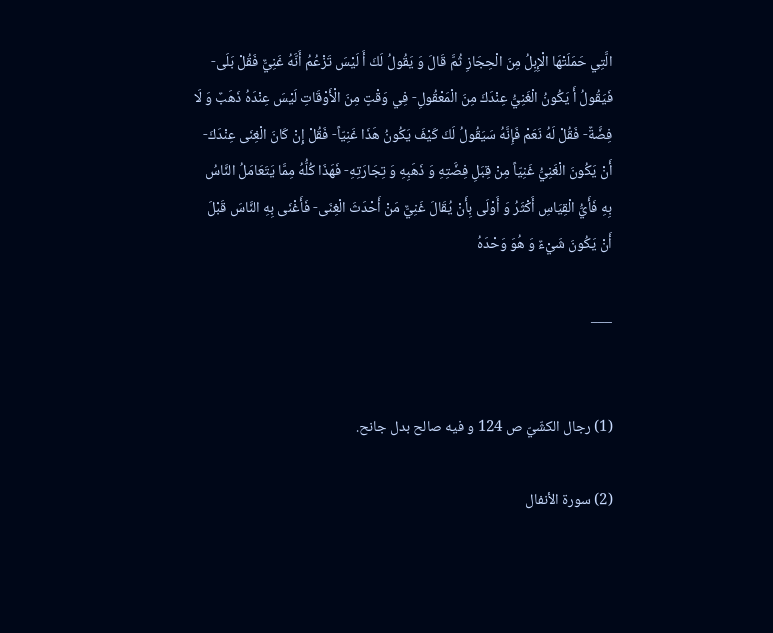الَّتِي حَمَلَتْهَا الْإِبِلُ مِنَ الْحِجَازِ ثُمَّ قَالَ وَ يَقُولُ لَكَ أَ لَيْسَ تَزْعُمُ أَنَّهُ غَنِيٌّ فَقُلْ بَلَى- فَيَقُولُ أَ يَكُونُ الْغَنِيُّ عِنْدَكَ مِنَ الْمَعْقُولِ- فِي وَقْتٍ مِنَ الْأَوْقَاتِ لَيْسَ عِنْدَهُ ذَهَبٌ وَ لَا فِضَّةٌ- فَقُلْ لَهُ نَعَمْ فَإِنَّهُ سَيَقُولُ لَكَ كَيْفَ يَكُونُ هَذَا غَنِيّاً- فَقُلْ إِنْ كَانَ الْغِنَى عِنْدَكَ- أَنْ يَكُونَ الْغَنِيُّ غَنِيّاً مِنْ قِبَلِ فِضَّتِهِ وَ ذَهَبِهِ وَ تِجَارَتِهِ- فَهَذَا كُلُّهُ مِمَّا يَتَعَامَلُ النَّاسُ بِهِ فَأَيُّ الْقِيَاسِ أَكْثَرُ وَ أَوْلَى بِأَنْ يُقَالَ غَنِيٌّ مَنْ أَحْدَثَ الْغِنَى- فَأَغْنَى بِهِ النَّاسَ قَبْلَ أَنْ يَكُونَ شَيْءٌ وَ هُوَ وَحْدَهُ

___


(1) رجال الكشّيّ ص 124 و فيه صالح بدل جانح.

(2) سورة الأنفال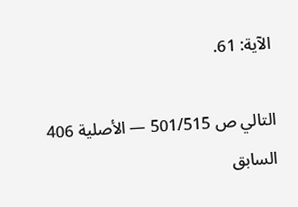الآية: 61.

التالي ص 501/515 — الأصلية 406 السابق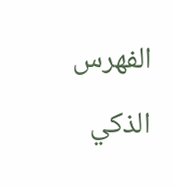الفهرس الذكي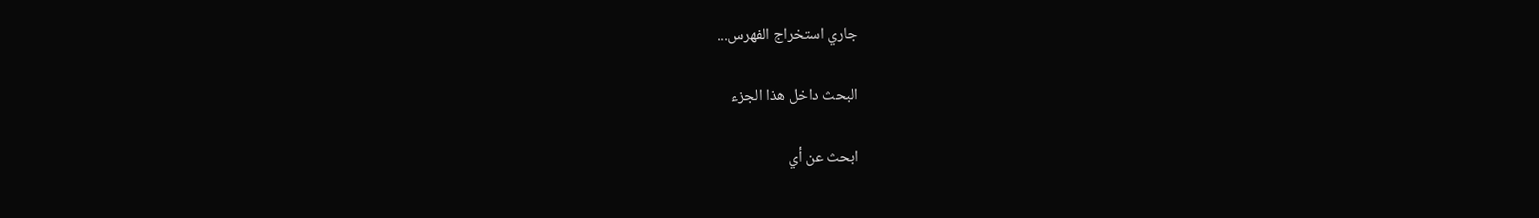جاري استخراج الفهرس...

البحث داخل هذا الجزء

ابحث عن أي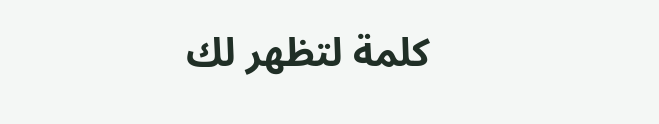كلمة لتظهر لك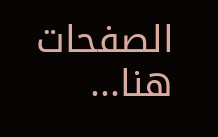الصفحات هنا...